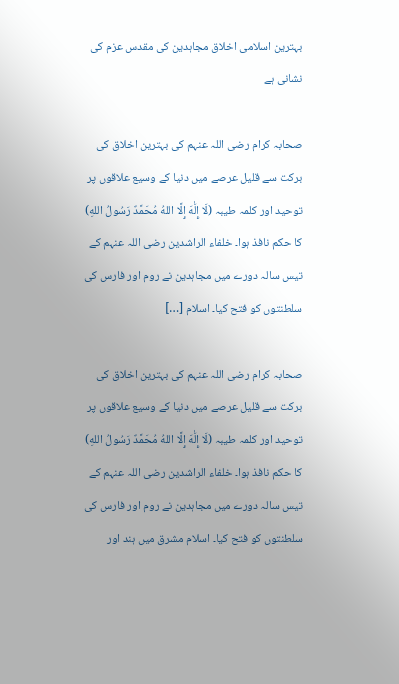بہترین اسلامی اخلاق مجاہدین کی مقدس عزم کی نشانی ہے

صحابہ کرام رضی اللہ عنہم کی بہترین اخلاق کی برکت سے قلیل عرصے میں دنیا کے وسیع علاقوں پر توحید اور کلمہ طیبہ (لَا إِلَٰهَ إِلَّا اللهُ مُحَمَّدٌ رَسُولُ اللهِ) کا حکم نافذ ہوا۔ خلفاء الراشدین رضی اللہ عنہم کے تیس سالہ دورے میں مجاہدین نے روم اور فارس کی سلطنتوں کو فتح کیا۔ اسلام […]

صحابہ کرام رضی اللہ عنہم کی بہترین اخلاق کی برکت سے قلیل عرصے میں دنیا کے وسیع علاقوں پر توحید اور کلمہ طیبہ (لَا إِلَٰهَ إِلَّا اللهُ مُحَمَّدٌ رَسُولُ اللهِ) کا حکم نافذ ہوا۔ خلفاء الراشدین رضی اللہ عنہم کے تیس سالہ دورے میں مجاہدین نے روم اور فارس کی سلطنتوں کو فتح کیا۔ اسلام مشرق میں ہند اور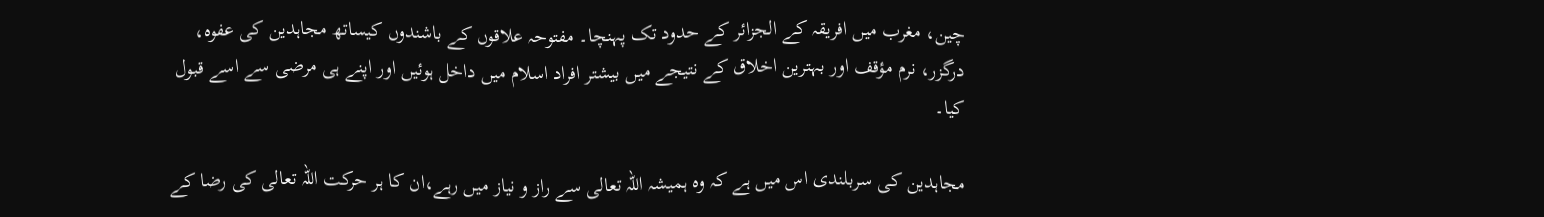چین، مغرب میں افریقہ کے الجزائر کے حدود تک پہنچا۔ مفتوحہ علاقوں کے باشندوں کیساتھ مجاہدین کی عفوہ، درگزر، نرم مؤقف اور بہترین اخلاق کے نتیجے میں بیشتر افراد اسلام میں داخل ہوئيں اور اپنے ہی مرضی سے اسے قبول کیا۔

مجاہدین کی سربلندی اس میں ہے کہ وہ ہمیشہ اللہ تعالی سے راز و نیاز میں رہے،ان کا ہر حرکت اللہ تعالی کی رضا کے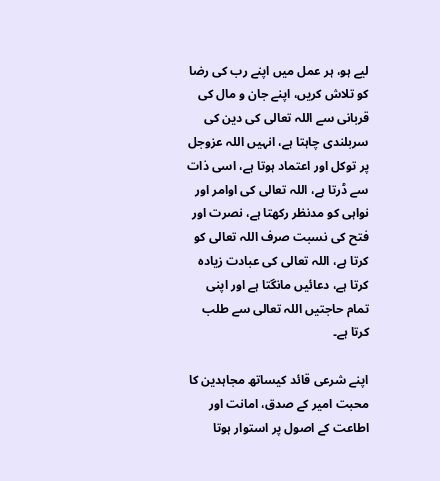لیے ہو، ہر عمل میں اپنے رب کی رضا کو تلاش کریں، اپنے جان و مال کی قربانی سے اللہ تعالی کی دین کی سربلندی چاہتا ہے، انہیں اللہ عزوجل پر توکل اور اعتماد ہوتا ہے، اسی ذات سے ڈرتا ہے، اللہ تعالی کی اوامر اور نواہی کو مدنظر رکھتا ہے، نصرت اور فتح کی نسبت صرف اللہ تعالی کو کرتا ہے، اللہ تعالی کی عبادت زیادہ کرتا ہے، دعائیں مانگتا ہے اور اپنی تمام حاجتیں اللہ تعالی سے طلب کرتا ہے۔

اپنے شرعی قائد کیساتھ مجاہدین کا محبت امیر کے صدق، امانت اور اطاعت کے اصول پر استوار ہوتا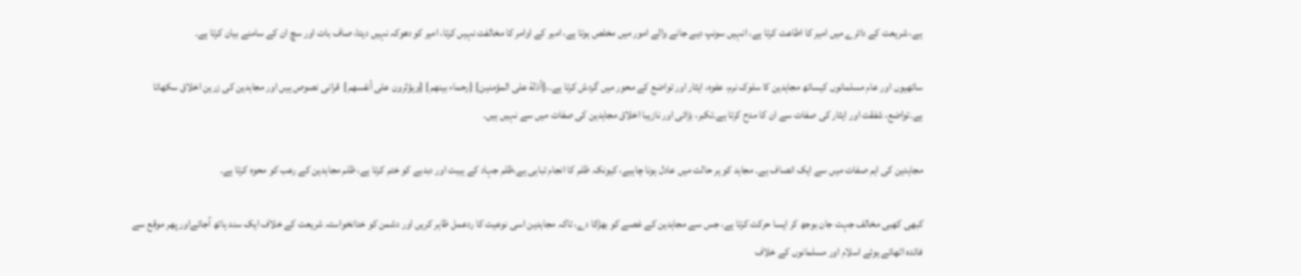ہے، شریعت کے دائرے میں امیر کا اطاعت کرتا ہے، انہیں سونپ دیے جانے والے امور میں مخلص ہوتا ہے، امیر کے اوامر کا مخالفت نہیں کرتا، امیر کو دھوکہ نہیں دیتا، صاف بات اور سچ ان کے سامنے بیان کرتا ہے۔

ساتھیوں اور عام مسلمانوں کیساتھ مجاہدین کا سلوک نرم، عفوہ، ایثار اور تواضع کے محور میں گردش کرتا ہے۔،{أذلة على المؤمنين} {رحماء بينهم} {ويؤثرون على أنفسهم}  قرانی نصوص ہیں اور مجاہدین کی زرین اخلاق سکھاتا ہے۔تواضع، شفقت اور ایثار کی صفات سے ان کا مدح کرتا ہے۔تکبر، بڑائی اور نازیبا اخلاق مجاہدین کی صفات میں سے نہیں ہیں۔

مجاہدین کی اہم صفات میں سے ایک انصاف ہے۔ مجاہد کو ہر حالت میں عادل ہونا چاہیے، کیونکہ ظلم کا انجام تباہی ہے،ظلم جہاد کے ہیبت اور دبدبے کو ختم کرتا ہے، ظلم مجاہدین کے رعب کو محوہ کرتا ہے۔

کبھی کھبی مخالف جہت جان بوجھ کر ایسا حرکت کرتا ہے، جس سے مجاہدین کے غصے کو بھڑکا دے، تاکہ مجاہدین اسی نوعیت کا ردعمل ظاہر کریں اور دشمن کو خدانخواستہ شریعت کے خلاف ایک سند ہاتھ آجائےاور پھر موقع سے فائدہ اٹھاتے ہوئے اسلام اور مسلمانوں کے خلاف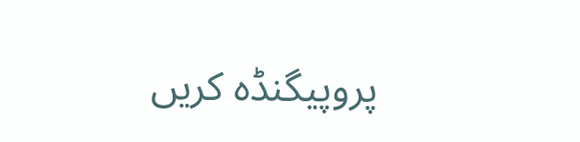پروپیگنڈہ کریں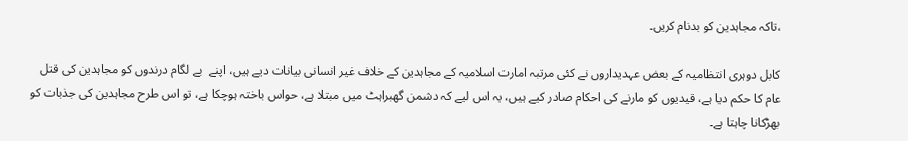،تاکہ مجاہدین کو بدنام کریں۔

کابل دوہری انتظامیہ کے بعض عہدیداروں نے کئی مرتبہ امارت اسلامیہ کے مجاہدین کے خلاف غیر انسانی بیانات دیے ہیں، اپنے  بے لگام درندوں کو مجاہدین کی قتل عام کا حکم دیا ہے، قیدیوں کو مارنے کی احکام صادر کیے ہیں، یہ اس لیے کہ دشمن گھبراہٹ میں مبتلا ہے، حواس باختہ ہوچکا ہے، تو اس طرح مجاہدین کی جذبات کو بھڑکانا چاہتا ہے۔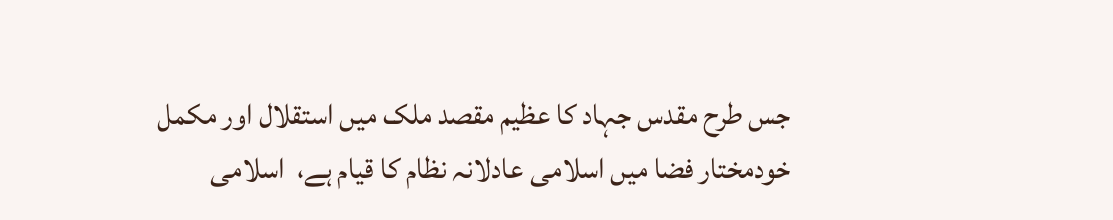جس طرح مقدس جہاد کا عظیم مقصد ملک میں استقلال اور مکمل خودمختار فضا میں اسلامی عادلانہ نظام کا قیام ہے،  اسلامی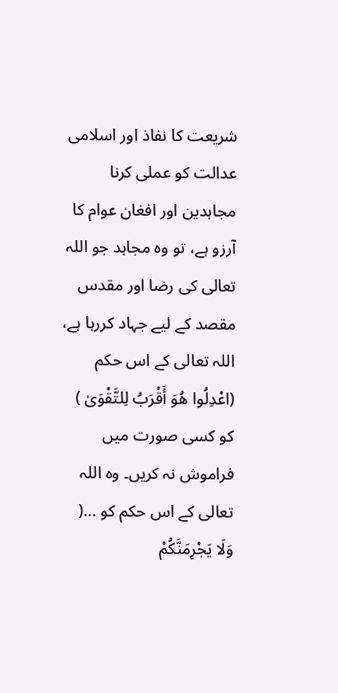شریعت کا نفاذ اور اسلامی عدالت کو عملی کرنا  مجاہدین اور افغان عوام کا آرزو ہے، تو وہ مجاہد جو اللہ تعالی کی رضا اور مقدس مقصد کے لیے جہاد کررہا ہے، اللہ تعالی کے اس حکم  (اعْدِلُوا هُوَ أَقْرَبُ لِلتَّقْوَىٰ ) کو کسی صورت میں فراموش نہ کریں۔ وہ اللہ تعالی کے اس حکم کو …( وَلَا يَجْرِمَنَّكُمْ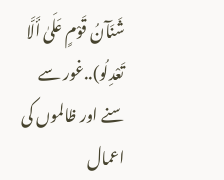شَنَآنُ قَوْمٍ عَلَىٰ أَلَّا تَعْدِلُو)..غور سے سنے اور ظالموں کی اعمال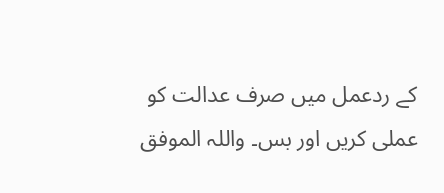کے ردعمل میں صرف عدالت کو عملی کریں اور بس۔ واللہ الموفق